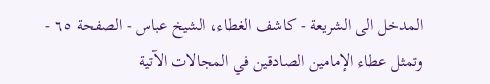المدخل الى الشريعة - كاشف الغطاء، الشيخ عباس - الصفحة ٦٥ - وتمثل عطاء الإمامين الصادقين في المجالات الآتية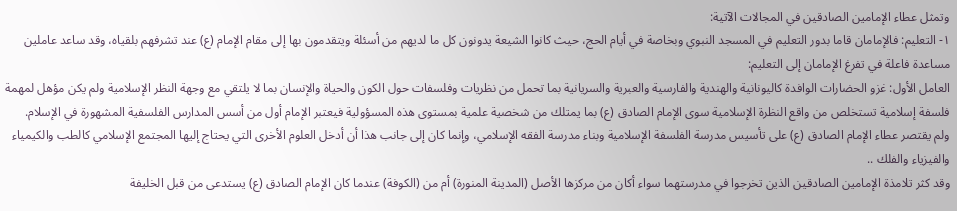وتمثل عطاء الإمامين الصادقين في المجالات الآتية:
١- التعليم: فالإمامان قاما بدور التعليم في المسجد النبوي وبخاصة في أيام الحج، حيث كانوا الشيعة يدونون كل ما لديهم من أسئلة ويتقدمون بها إلى مقام الإمام (ع) عند تشرفهم بلقياه، وقد ساعد عاملين مساعدة فاعلة في تفرغ الإمامان إلى التعليم:
العامل الأول: غزو الحضارات الوافدة كاليونانية والهندية والفارسية والعبرية والسريانية بما تحمل من نظريات وفلسفات حول الكون والحياة والإنسان بما لا يلتقي مع وجهة النظر الإسلامية ولم يكن مؤهل لمهمة فلسفة إسلامية تستخلص من واقع النظرة الإسلامية سوى الإمام الصادق (ع) بما يمتلك من شخصية علمية بمستوى هذه المسؤولية فيعتبر الإمام أول من أسس المدارس الفلسفية المشهورة في الإسلام.
ولم يقتصر عطاء الإمام الصادق (ع) على تأسيس مدرسة الفلسفة الإسلامية وبناء مدرسة الفقه الإسلامي، وإنما كان إلى جانب هذا أن أدخل العلوم الأخرى التي يحتاج إليها المجتمع الإسلامي كالطب والكيمياء والفيزياء والفلك ..
وقد كثر تلامذة الإمامين الصادقين الذين تخرجوا في مدرستهما سواء أكان من مركزها الأصل (المدينة المنورة) أم من (الكوفة) عندما كان الإمام الصادق (ع) يستدعى من قبل الخليفة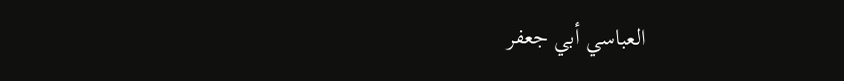العباسي أبي جعفر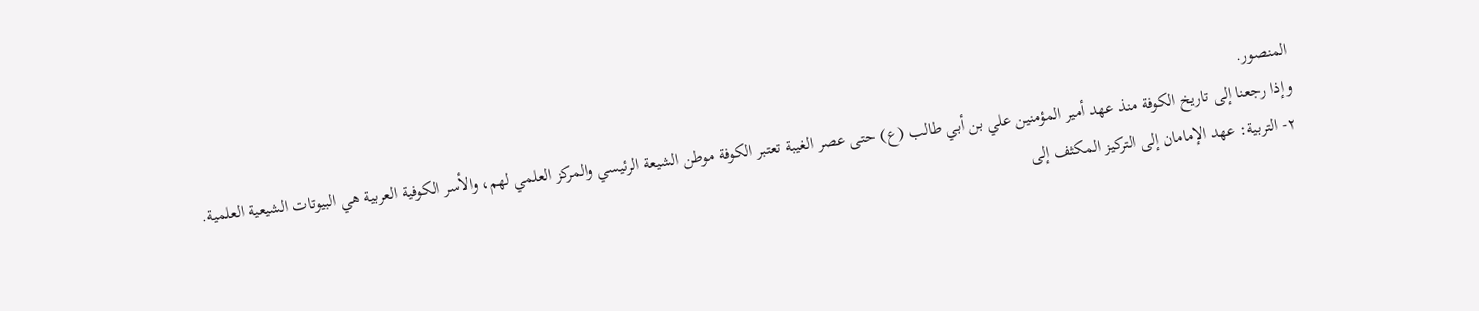المنصور.
وإذا رجعنا إلى تاريخ الكوفة منذ عهد أمير المؤمنين علي بن أبي طالب (ع) حتى عصر الغيبة تعتبر الكوفة موطن الشيعة الرئيسي والمركز العلمي لهم، والأسر الكوفية العربية هي البيوتات الشيعية العلمية.
٢- التربية: عهد الإمامان إلى التركيز المكثف إلى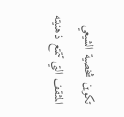تكوين شخصية الشيعي المثقف التي تتمتع ذهنيته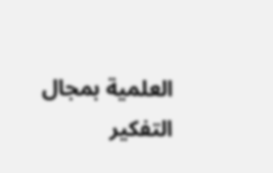العلمية بمجال التفكير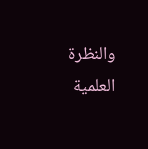والنظرة العلمية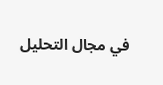في مجال التحليل